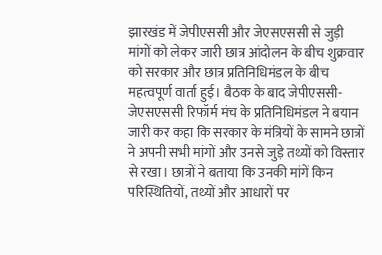झारखंड में जेपीएससी और जेएसएससी से जुड़ी मांगों को लेकर जारी छात्र आंदोलन के बीच शुक्रवार को सरकार और छात्र प्रतिनिधिमंडल के बीच महत्वपूर्ण वार्ता हुई। बैठक के बाद जेपीएससी-जेएसएससी रिफॉर्म मंच के प्रतिनिधिमंडल ने बयान जारी कर कहा कि सरकार के मंत्रियों के सामने छात्रों ने अपनी सभी मांगों और उनसे जुड़े तथ्यों को विस्तार से रखा। छात्रों ने बताया कि उनकी मांगें किन परिस्थितियों, तथ्यों और आधारों पर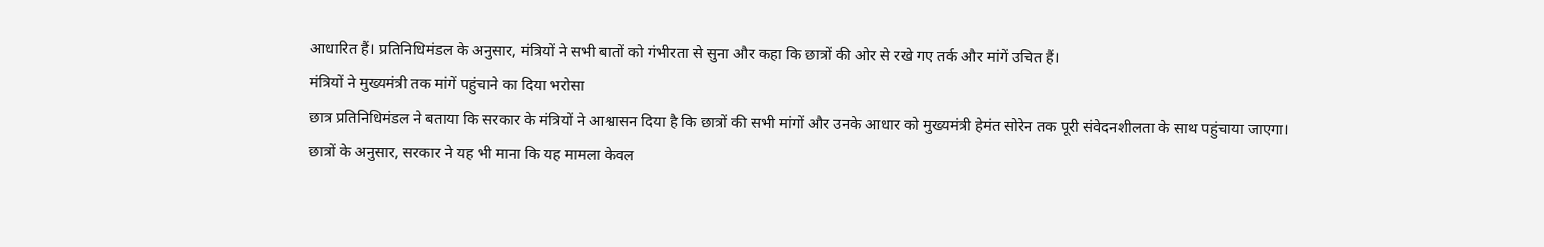आधारित हैं। प्रतिनिधिमंडल के अनुसार, मंत्रियों ने सभी बातों को गंभीरता से सुना और कहा कि छात्रों की ओर से रखे गए तर्क और मांगें उचित हैं।
मंत्रियों ने मुख्यमंत्री तक मांगें पहुंचाने का दिया भरोसा
छात्र प्रतिनिधिमंडल ने बताया कि सरकार के मंत्रियों ने आश्वासन दिया है कि छात्रों की सभी मांगों और उनके आधार को मुख्यमंत्री हेमंत सोरेन तक पूरी संवेदनशीलता के साथ पहुंचाया जाएगा।
छात्रों के अनुसार, सरकार ने यह भी माना कि यह मामला केवल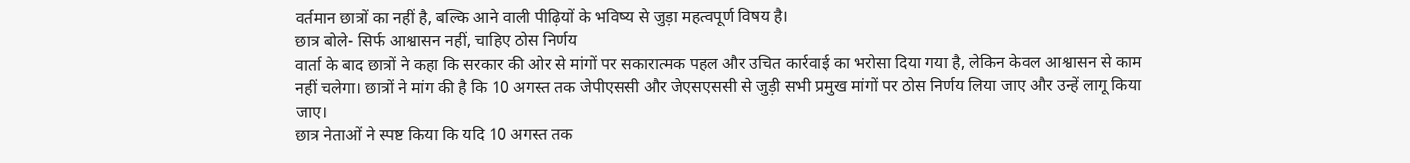वर्तमान छात्रों का नहीं है, बल्कि आने वाली पीढ़ियों के भविष्य से जुड़ा महत्वपूर्ण विषय है।
छात्र बोले- सिर्फ आश्वासन नहीं, चाहिए ठोस निर्णय
वार्ता के बाद छात्रों ने कहा कि सरकार की ओर से मांगों पर सकारात्मक पहल और उचित कार्रवाई का भरोसा दिया गया है, लेकिन केवल आश्वासन से काम नहीं चलेगा। छात्रों ने मांग की है कि 10 अगस्त तक जेपीएससी और जेएसएससी से जुड़ी सभी प्रमुख मांगों पर ठोस निर्णय लिया जाए और उन्हें लागू किया जाए।
छात्र नेताओं ने स्पष्ट किया कि यदि 10 अगस्त तक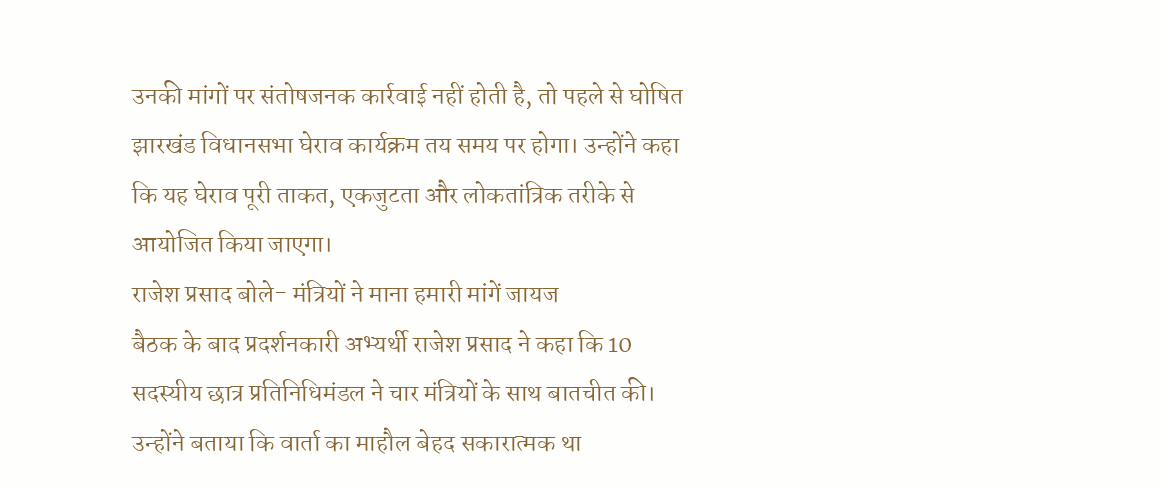उनकी मांगों पर संतोषजनक कार्रवाई नहीं होती है, तो पहले से घोषित झारखंड विधानसभा घेराव कार्यक्रम तय समय पर होगा। उन्होंने कहा कि यह घेराव पूरी ताकत, एकजुटता और लोकतांत्रिक तरीके से आयोजित किया जाएगा।
राजेश प्रसाद बोले- मंत्रियों ने माना हमारी मांगें जायज
बैठक के बाद प्रदर्शनकारी अभ्यर्थी राजेश प्रसाद ने कहा कि 10 सदस्यीय छात्र प्रतिनिधिमंडल ने चार मंत्रियों के साथ बातचीत की। उन्होंने बताया कि वार्ता का माहौल बेहद सकारात्मक था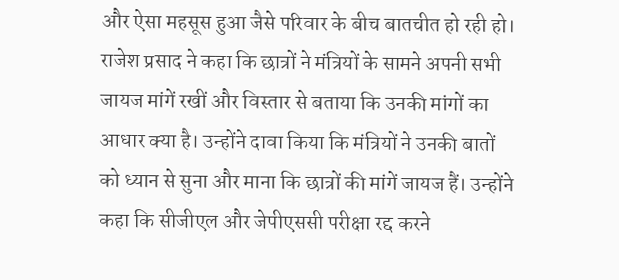और ऐसा महसूस हुआ जैसे परिवार के बीच बातचीत हो रही हो। राजेश प्रसाद ने कहा कि छात्रों ने मंत्रियों के सामने अपनी सभी जायज मांगें रखीं और विस्तार से बताया कि उनकी मांगों का आधार क्या है। उन्होंने दावा किया कि मंत्रियों ने उनकी बातों को ध्यान से सुना और माना कि छात्रों की मांगें जायज हैं। उन्होंने कहा कि सीजीएल और जेपीएससी परीक्षा रद्द करने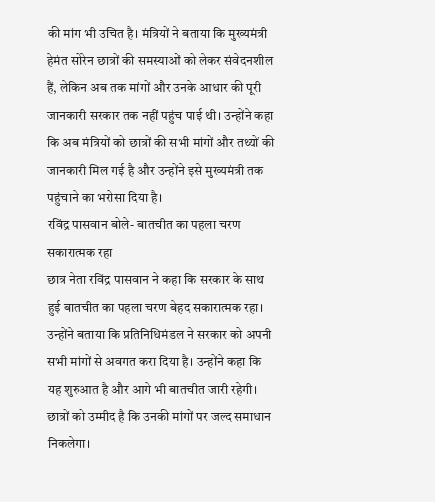की मांग भी उचित है। मंत्रियों ने बताया कि मुख्यमंत्री हेमंत सोरेन छात्रों की समस्याओं को लेकर संवेदनशील हैं, लेकिन अब तक मांगों और उनके आधार की पूरी जानकारी सरकार तक नहीं पहुंच पाई थी। उन्होंने कहा कि अब मंत्रियों को छात्रों की सभी मांगों और तथ्यों की जानकारी मिल गई है और उन्होंने इसे मुख्यमंत्री तक पहुंचाने का भरोसा दिया है।
रविंद्र पासवान बोले- बातचीत का पहला चरण सकारात्मक रहा
छात्र नेता रविंद्र पासवान ने कहा कि सरकार के साथ हुई बातचीत का पहला चरण बेहद सकारात्मक रहा। उन्होंने बताया कि प्रतिनिधिमंडल ने सरकार को अपनी सभी मांगों से अवगत करा दिया है। उन्होंने कहा कि यह शुरुआत है और आगे भी बातचीत जारी रहेगी। छात्रों को उम्मीद है कि उनकी मांगों पर जल्द समाधान निकलेगा।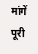मांगें पूरी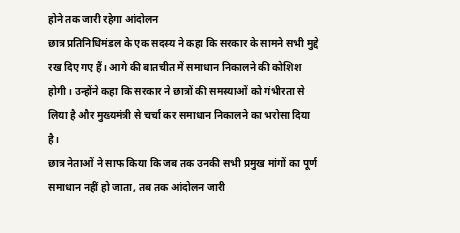होने तक जारी रहेगा आंदोलन
छात्र प्रतिनिधिमंडल के एक सदस्य ने कहा कि सरकार के सामने सभी मुद्दे रख दिए गए हैं। आगे की बातचीत में समाधान निकालने की कोशिश होगी। उन्होंने कहा कि सरकार ने छात्रों की समस्याओं को गंभीरता से लिया है और मुख्यमंत्री से चर्चा कर समाधान निकालने का भरोसा दिया है।
छात्र नेताओं ने साफ किया कि जब तक उनकी सभी प्रमुख मांगों का पूर्ण समाधान नहीं हो जाता, तब तक आंदोलन जारी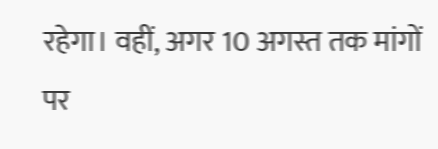रहेगा। वहीं, अगर 10 अगस्त तक मांगों पर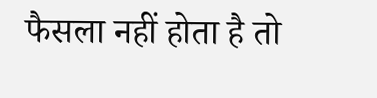फैसला नहीं होता है तो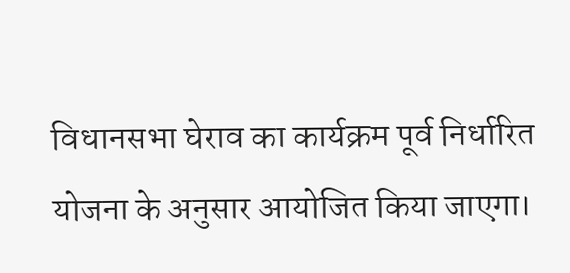विधानसभा घेराव का कार्यक्रम पूर्व निर्धारित योजना के अनुसार आयोजित किया जाएगा।